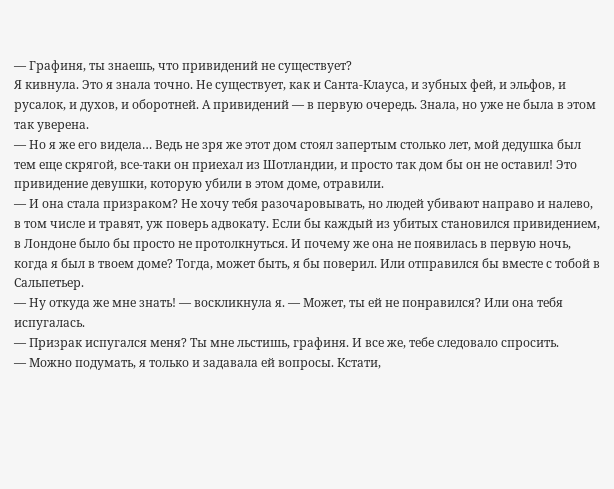— Графиня, ты знаешь, что привидений не существует?
Я кивнула. Это я знала точно. Не существует, как и Санта-Клауса, и зубных фей, и эльфов, и русалок, и духов, и оборотней. А привидений — в первую очередь. Знала, но уже не была в этом так уверена.
— Но я же его видела… Ведь не зря же этот дом стоял запертым столько лет, мой дедушка был тем еще скрягой, все-таки он приехал из Шотландии, и просто так дом бы он не оставил! Это привидение девушки, которую убили в этом доме, отравили.
— И она стала призраком? Не хочу тебя разочаровывать, но людей убивают направо и налево, в том числе и травят, уж поверь адвокату. Если бы каждый из убитых становился привидением, в Лондоне было бы просто не протолкнуться. И почему же она не появилась в первую ночь, когда я был в твоем доме? Тогда, может быть, я бы поверил. Или отправился бы вместе с тобой в Сальпетьер.
— Ну откуда же мне знать! — воскликнула я. — Может, ты ей не понравился? Или она тебя испугалась.
— Призрак испугался меня? Ты мне льстишь, графиня. И все же, тебе следовало спросить.
— Можно подумать, я только и задавала ей вопросы. Кстати,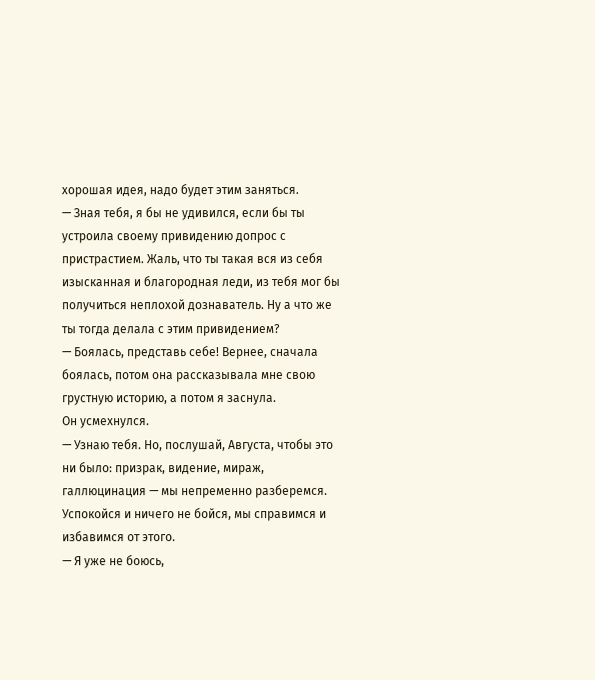хорошая идея, надо будет этим заняться.
— Зная тебя, я бы не удивился, если бы ты устроила своему привидению допрос с пристрастием. Жаль, что ты такая вся из себя изысканная и благородная леди, из тебя мог бы получиться неплохой дознаватель. Ну а что же ты тогда делала с этим привидением?
— Боялась, представь себе! Вернее, сначала боялась, потом она рассказывала мне свою грустную историю, а потом я заснула.
Он усмехнулся.
— Узнаю тебя. Но, послушай, Августа, чтобы это ни было: призрак, видение, мираж, галлюцинация — мы непременно разберемся. Успокойся и ничего не бойся, мы справимся и избавимся от этого.
— Я уже не боюсь,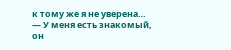к тому же я не уверена…
— У меня есть знакомый, он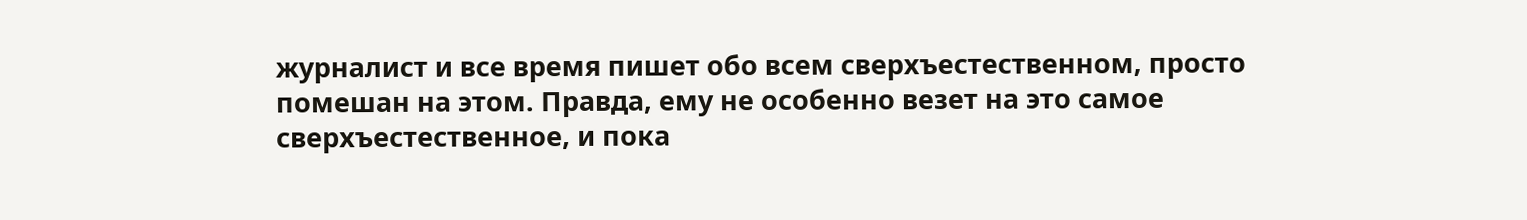журналист и все время пишет обо всем сверхъестественном, просто помешан на этом. Правда, ему не особенно везет на это самое сверхъестественное, и пока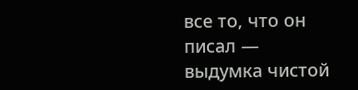все то, что он писал — выдумка чистой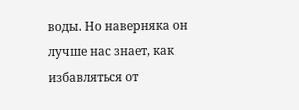воды. Но наверняка он лучше нас знает, как избавляться от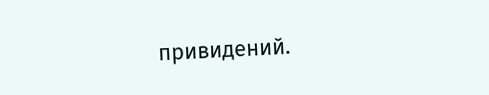привидений.